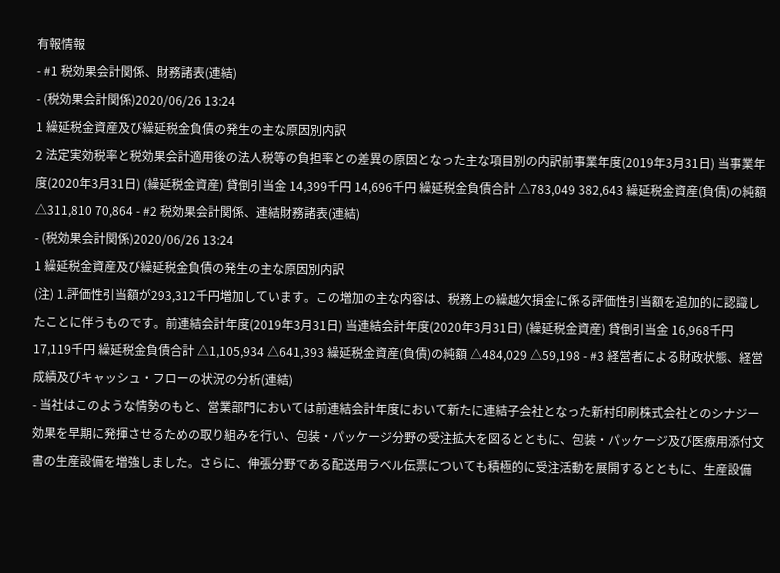有報情報
- #1 税効果会計関係、財務諸表(連結)
- (税効果会計関係)2020/06/26 13:24
1 繰延税金資産及び繰延税金負債の発生の主な原因別内訳
2 法定実効税率と税効果会計適用後の法人税等の負担率との差異の原因となった主な項目別の内訳前事業年度(2019年3月31日) 当事業年度(2020年3月31日) (繰延税金資産) 貸倒引当金 14,399千円 14,696千円 繰延税金負債合計 △783,049 382,643 繰延税金資産(負債)の純額 △311,810 70,864 - #2 税効果会計関係、連結財務諸表(連結)
- (税効果会計関係)2020/06/26 13:24
1 繰延税金資産及び繰延税金負債の発生の主な原因別内訳
(注) 1.評価性引当額が293,312千円増加しています。この増加の主な内容は、税務上の繰越欠損金に係る評価性引当額を追加的に認識したことに伴うものです。前連結会計年度(2019年3月31日) 当連結会計年度(2020年3月31日) (繰延税金資産) 貸倒引当金 16,968千円 17,119千円 繰延税金負債合計 △1,105,934 △641,393 繰延税金資産(負債)の純額 △484,029 △59,198 - #3 経営者による財政状態、経営成績及びキャッシュ・フローの状況の分析(連結)
- 当社はこのような情勢のもと、営業部門においては前連結会計年度において新たに連結子会社となった新村印刷株式会社とのシナジー効果を早期に発揮させるための取り組みを行い、包装・パッケージ分野の受注拡大を図るとともに、包装・パッケージ及び医療用添付文書の生産設備を増強しました。さらに、伸張分野である配送用ラベル伝票についても積極的に受注活動を展開するとともに、生産設備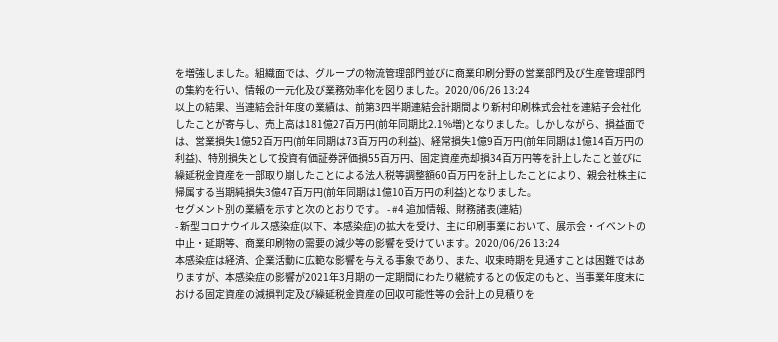を増強しました。組織面では、グループの物流管理部門並びに商業印刷分野の営業部門及び生産管理部門の集約を行い、情報の一元化及び業務効率化を図りました。2020/06/26 13:24
以上の結果、当連結会計年度の業績は、前第3四半期連結会計期間より新村印刷株式会社を連結子会社化したことが寄与し、売上高は181億27百万円(前年同期比2.1%増)となりました。しかしながら、損益面では、営業損失1億52百万円(前年同期は73百万円の利益)、経常損失1億9百万円(前年同期は1億14百万円の利益)、特別損失として投資有価証券評価損55百万円、固定資産売却損34百万円等を計上したこと並びに繰延税金資産を一部取り崩したことによる法人税等調整額60百万円を計上したことにより、親会社株主に帰属する当期純損失3億47百万円(前年同期は1億10百万円の利益)となりました。
セグメント別の業績を示すと次のとおりです。 - #4 追加情報、財務諸表(連結)
- 新型コロナウイルス感染症(以下、本感染症)の拡大を受け、主に印刷事業において、展示会・イベントの中止・延期等、商業印刷物の需要の減少等の影響を受けています。2020/06/26 13:24
本感染症は経済、企業活動に広範な影響を与える事象であり、また、収束時期を見通すことは困難ではありますが、本感染症の影響が2021年3月期の一定期間にわたり継続するとの仮定のもと、当事業年度末における固定資産の減損判定及び繰延税金資産の回収可能性等の会計上の見積りを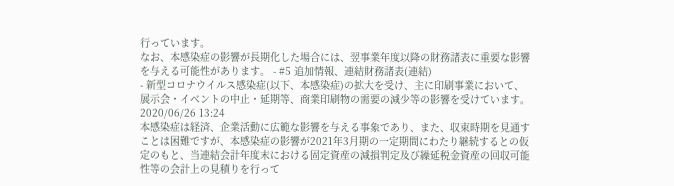行っています。
なお、本感染症の影響が長期化した場合には、翌事業年度以降の財務諸表に重要な影響を与える可能性があります。 - #5 追加情報、連結財務諸表(連結)
- 新型コロナウイルス感染症(以下、本感染症)の拡大を受け、主に印刷事業において、展示会・イベントの中止・延期等、商業印刷物の需要の減少等の影響を受けています。2020/06/26 13:24
本感染症は経済、企業活動に広範な影響を与える事象であり、また、収束時期を見通すことは困難ですが、本感染症の影響が2021年3月期の一定期間にわたり継続するとの仮定のもと、当連結会計年度末における固定資産の減損判定及び繰延税金資産の回収可能性等の会計上の見積りを行って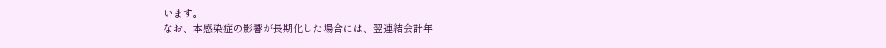います。
なお、本感染症の影響が長期化した場合には、翌連結会計年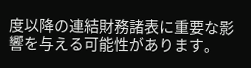度以降の連結財務諸表に重要な影響を与える可能性があります。